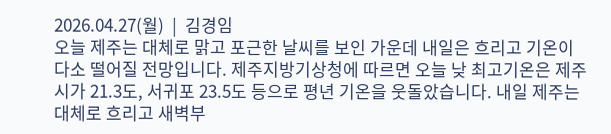2026.04.27(월)  |  김경임
오늘 제주는 대체로 맑고 포근한 날씨를 보인 가운데 내일은 흐리고 기온이 다소 떨어질 전망입니다. 제주지방기상청에 따르면 오늘 낮 최고기온은 제주시가 21.3도, 서귀포 23.5도 등으로 평년 기온을 웃돌았습니다. 내일 제주는 대체로 흐리고 새벽부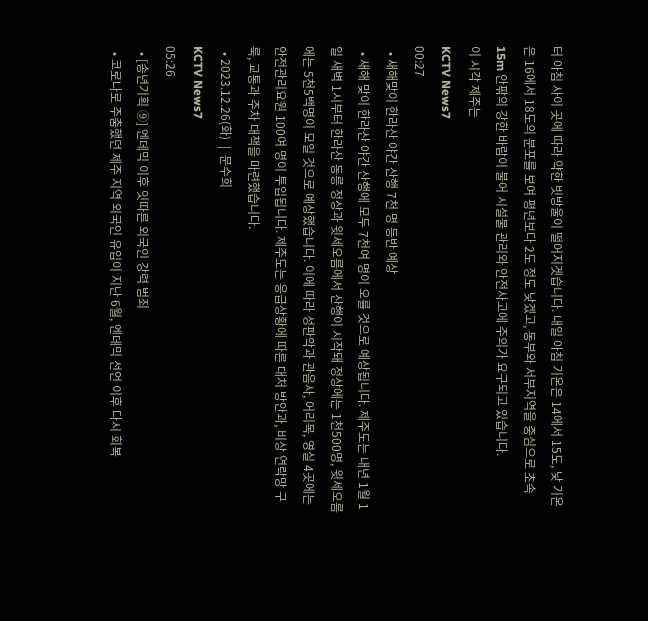터 아침 사이 곳에 따라 약한 빗방울이 떨어지겟습니다. 내일 아침 기온은 14에서 15도, 낮 기온은 16에서 18도의 분포를 보여 평년보다 2도 정도 낮겠고, 동부와 서부지역을 중심으로 초속 15m 안팎의 강한 바람이 불어 시설물 관리와 안전사고에 주의가 요구되고 있습니다.
이 시각 제주는
KCTV News7
00:27
  • 새해맞이 한라산 야간 산행 7천 명 등반 예상
  • 새해 맞이 한라산 야간 산행에 모두 7천여 명이 오를 것으로 예상됩니다. 제주도는 내년 1월 1일 새벽 1시부터 한라산 동릉 정상과 윗세오름에서 산행이 시작돼 정상에는 1천500명, 윗세오름에는 5천5백명이 모일 것으로 예상했습니다. 이에 따라 성판악과 관음사, 어리목, 영실 4곳에는 안전관리요원 100여 명이 투입됩니다. 제주도는 응급상황에 따른 대처 방안과, 비상 연락망 구룩, 교통과 주차 대책을 마련했습니다.
  • 2023.12.26(화)  |  문수희
KCTV News7
05:26
  • [송년기획 ⑨] 엔데믹 이후 잇따른 외국인 강력 범죄
  • 코로나로 주춤했던 제주 지역 외국인 유입이 지난 6월, 엔데믹 선언 이후 다시 회복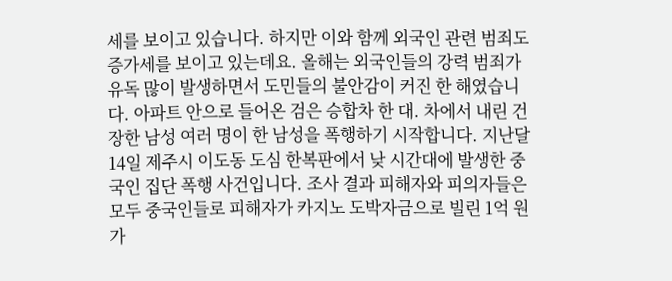세를 보이고 있습니다. 하지만 이와 함께 외국인 관련 범죄도 증가세를 보이고 있는데요. 올해는 외국인들의 강력 범죄가 유독 많이 발생하면서 도민들의 불안감이 커진 한 해였습니다. 아파트 안으로 들어온 검은 승합차 한 대. 차에서 내린 건장한 남성 여러 명이 한 남성을 폭행하기 시작합니다. 지난달 14일 제주시 이도동 도심 한복판에서 낮 시간대에 발생한 중국인 집단 폭행 사건입니다. 조사 결과 피해자와 피의자들은 모두 중국인들로 피해자가 카지노 도박자금으로 빌린 1억 원 가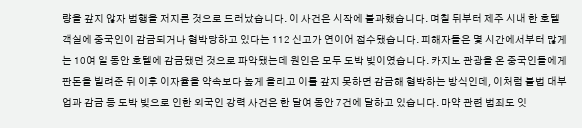량을 갚지 않자 범행을 저지른 것으로 드러났습니다. 이 사건은 시작에 불과했습니다. 며칠 뒤부터 제주 시내 한 호텔 객실에 중국인이 감금되거나 협박당하고 있다는 112 신고가 연이어 접수됐습니다. 피해자들은 몇 시간에서부터 많게는 10여 일 동안 호텔에 감금됐던 것으로 파악됐는데 원인은 모두 도박 빚이였습니다. 카지노 관광을 온 중국인들에게 판돈을 빌려준 뒤 이후 이자율을 약속보다 높게 올리고 이를 갚지 못하면 감금해 협박하는 방식인데, 이처럼 불법 대부업과 감금 등 도박 빚으로 인한 외국인 강력 사건은 한 달여 동안 7건에 달하고 있습니다. 마약 관련 범죄도 잇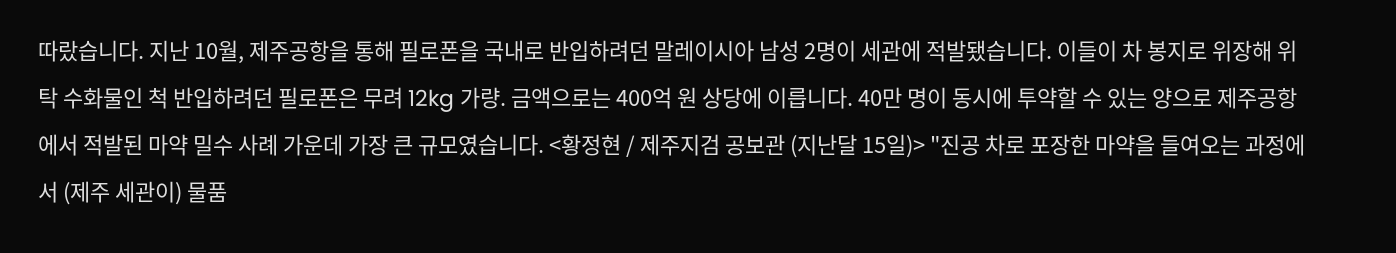따랐습니다. 지난 10월, 제주공항을 통해 필로폰을 국내로 반입하려던 말레이시아 남성 2명이 세관에 적발됐습니다. 이들이 차 봉지로 위장해 위탁 수화물인 척 반입하려던 필로폰은 무려 12kg 가량. 금액으로는 400억 원 상당에 이릅니다. 40만 명이 동시에 투약할 수 있는 양으로 제주공항에서 적발된 마약 밀수 사례 가운데 가장 큰 규모였습니다. <황정현 / 제주지검 공보관 (지난달 15일)> "진공 차로 포장한 마약을 들여오는 과정에서 (제주 세관이) 물품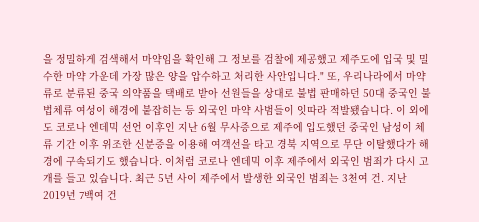을 정밀하게 검색해서 마약임을 확인해 그 정보를 검찰에 제공했고 제주도에 입국 및 밀수한 마약 가운데 가장 많은 양을 압수하고 처리한 사안입니다." 또, 우리나라에서 마약류로 분류된 중국 의약품을 택배로 받아 선원들을 상대로 불법 판매하던 50대 중국인 불법체류 여성이 해경에 붙잡히는 등 외국인 마약 사범들이 잇따라 적발됐습니다. 이 외에도 코로나 엔데믹 선언 이후인 지난 6월 무사증으로 제주에 입도했던 중국인 남성이 체류 기간 이후 위조한 신분증을 이용해 여객선을 타고 경북 지역으로 무단 이탈했다가 해경에 구속되기도 했습니다. 이처럼 코로나 엔데믹 이후 제주에서 외국인 범죄가 다시 고개를 들고 있습니다. 최근 5년 사이 제주에서 발생한 외국인 범죄는 3천여 건. 지난 2019년 7백여 건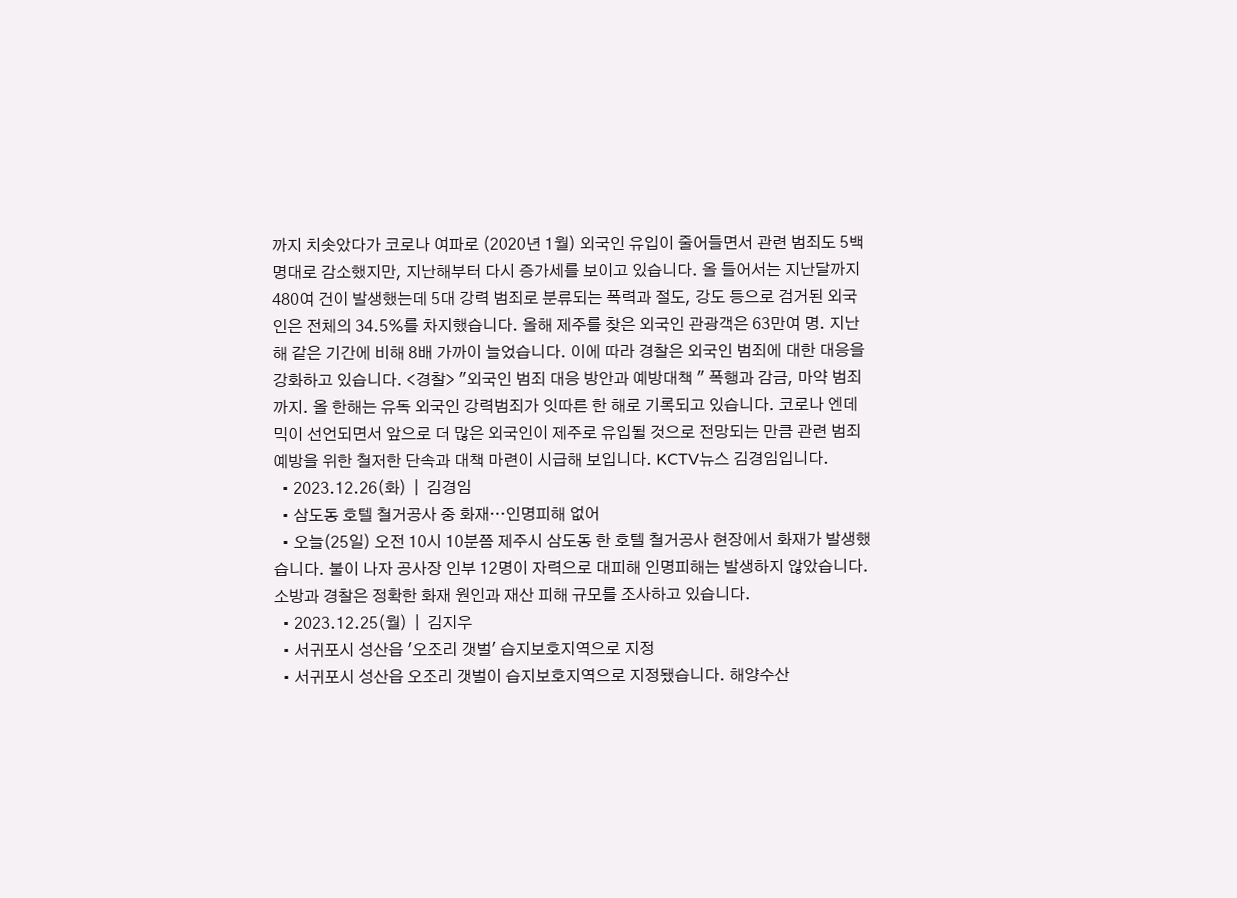까지 치솟았다가 코로나 여파로 (2020년 1월) 외국인 유입이 줄어들면서 관련 범죄도 5백 명대로 감소했지만, 지난해부터 다시 증가세를 보이고 있습니다. 올 들어서는 지난달까지 480여 건이 발생했는데 5대 강력 범죄로 분류되는 폭력과 절도, 강도 등으로 검거된 외국인은 전체의 34.5%를 차지했습니다. 올해 제주를 찾은 외국인 관광객은 63만여 명. 지난해 같은 기간에 비해 8배 가까이 늘었습니다. 이에 따라 경찰은 외국인 범죄에 대한 대응을 강화하고 있습니다. <경찰> "외국인 범죄 대응 방안과 예방대책 " 폭행과 감금, 마약 범죄까지. 올 한해는 유독 외국인 강력범죄가 잇따른 한 해로 기록되고 있습니다. 코로나 엔데믹이 선언되면서 앞으로 더 많은 외국인이 제주로 유입될 것으로 전망되는 만큼 관련 범죄 예방을 위한 철저한 단속과 대책 마련이 시급해 보입니다. KCTV뉴스 김경임입니다.
  • 2023.12.26(화)  |  김경임
  • 삼도동 호텔 철거공사 중 화재…인명피해 없어
  • 오늘(25일) 오전 10시 10분쯤 제주시 삼도동 한 호텔 철거공사 현장에서 화재가 발생했습니다. 불이 나자 공사장 인부 12명이 자력으로 대피해 인명피해는 발생하지 않았습니다. 소방과 경찰은 정확한 화재 원인과 재산 피해 규모를 조사하고 있습니다.
  • 2023.12.25(월)  |  김지우
  • 서귀포시 성산읍 '오조리 갯벌' 습지보호지역으로 지정
  • 서귀포시 성산읍 오조리 갯벌이 습지보호지역으로 지정됐습니다. 해양수산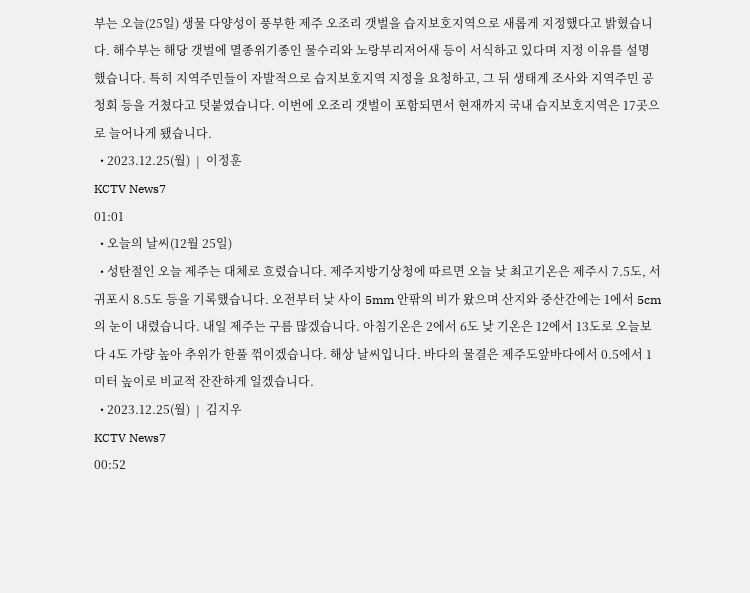부는 오늘(25일) 생물 다양성이 풍부한 제주 오조리 갯벌을 습지보호지역으로 새롭게 지정했다고 밝혔습니다. 해수부는 해당 갯벌에 멸종위기종인 물수리와 노랑부리저어새 등이 서식하고 있다며 지정 이유를 설명했습니다. 특히 지역주민들이 자발적으로 습지보호지역 지정을 요청하고, 그 뒤 생태계 조사와 지역주민 공청회 등을 거쳤다고 덧붙였습니다. 이번에 오조리 갯벌이 포함되면서 현재까지 국내 습지보호지역은 17곳으로 늘어나게 됐습니다.
  • 2023.12.25(월)  |  이정훈
KCTV News7
01:01
  • 오늘의 날씨(12월 25일)
  • 성탄절인 오늘 제주는 대체로 흐렸습니다. 제주지방기상청에 따르면 오늘 낮 최고기온은 제주시 7.5도, 서귀포시 8.5도 등을 기록했습니다. 오전부터 낮 사이 5mm 안팎의 비가 왔으며 산지와 중산간에는 1에서 5cm의 눈이 내렸습니다. 내일 제주는 구름 많겠습니다. 아침기온은 2에서 6도 낮 기온은 12에서 13도로 오늘보다 4도 가량 높아 추위가 한풀 꺾이겠습니다. 해상 날씨입니다. 바다의 물결은 제주도앞바다에서 0.5에서 1미터 높이로 비교적 잔잔하게 일겠습니다.
  • 2023.12.25(월)  |  김지우
KCTV News7
00:52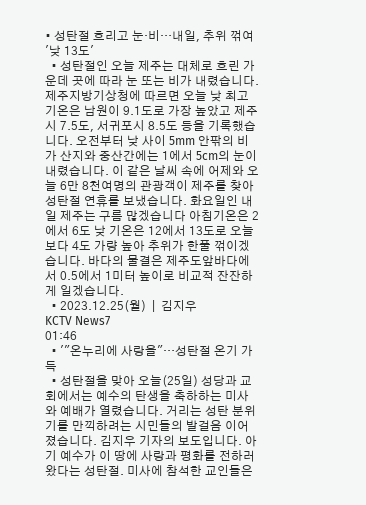• 성탄절 흐리고 눈·비…내일, 추위 꺾여 '낮 13도'
  • 성탄절인 오늘 제주는 대체로 흐린 가운데 곳에 따라 눈 또는 비가 내렸습니다. 제주지방기상청에 따르면 오늘 낮 최고기온은 남원이 9.1도로 가장 높았고 제주시 7.5도, 서귀포시 8.5도 등을 기록했습니다. 오전부터 낮 사이 5mm 안팎의 비가 산지와 중산간에는 1에서 5cm의 눈이 내렸습니다. 이 같은 날씨 속에 어제와 오늘 6만 8천여명의 관광객이 제주를 찾아 성탄절 연휴를 보냈습니다. 화요일인 내일 제주는 구름 많겠습니다 아침기온은 2에서 6도 낮 기온은 12에서 13도로 오늘보다 4도 가량 높아 추위가 한풀 꺾이겠습니다. 바다의 물결은 제주도앞바다에서 0.5에서 1미터 높이로 비교적 잔잔하게 일겠습니다.
  • 2023.12.25(월)  |  김지우
KCTV News7
01:46
  • '"온누리에 사랑을"…성탄절 온기 가득
  • 성탄절을 맞아 오늘(25일) 성당과 교회에서는 예수의 탄생을 축하하는 미사와 예배가 열렸습니다. 거리는 성탄 분위기를 만끽하려는 시민들의 발걸음 이어졌습니다. 김지우 기자의 보도입니다. 아기 예수가 이 땅에 사랑과 평화를 전하러 왔다는 성탄절. 미사에 참석한 교인들은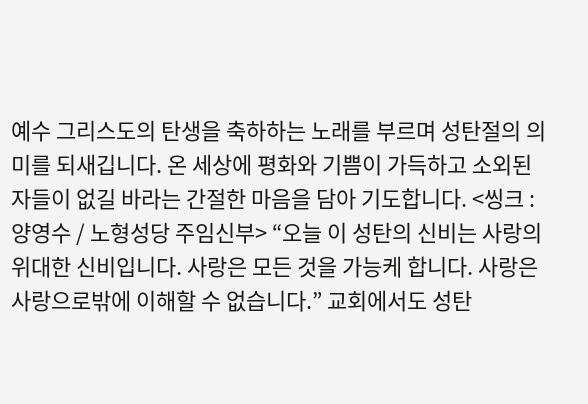예수 그리스도의 탄생을 축하하는 노래를 부르며 성탄절의 의미를 되새깁니다. 온 세상에 평화와 기쁨이 가득하고 소외된 자들이 없길 바라는 간절한 마음을 담아 기도합니다. <씽크 : 양영수 / 노형성당 주임신부> “오늘 이 성탄의 신비는 사랑의 위대한 신비입니다. 사랑은 모든 것을 가능케 합니다. 사랑은 사랑으로밖에 이해할 수 없습니다.” 교회에서도 성탄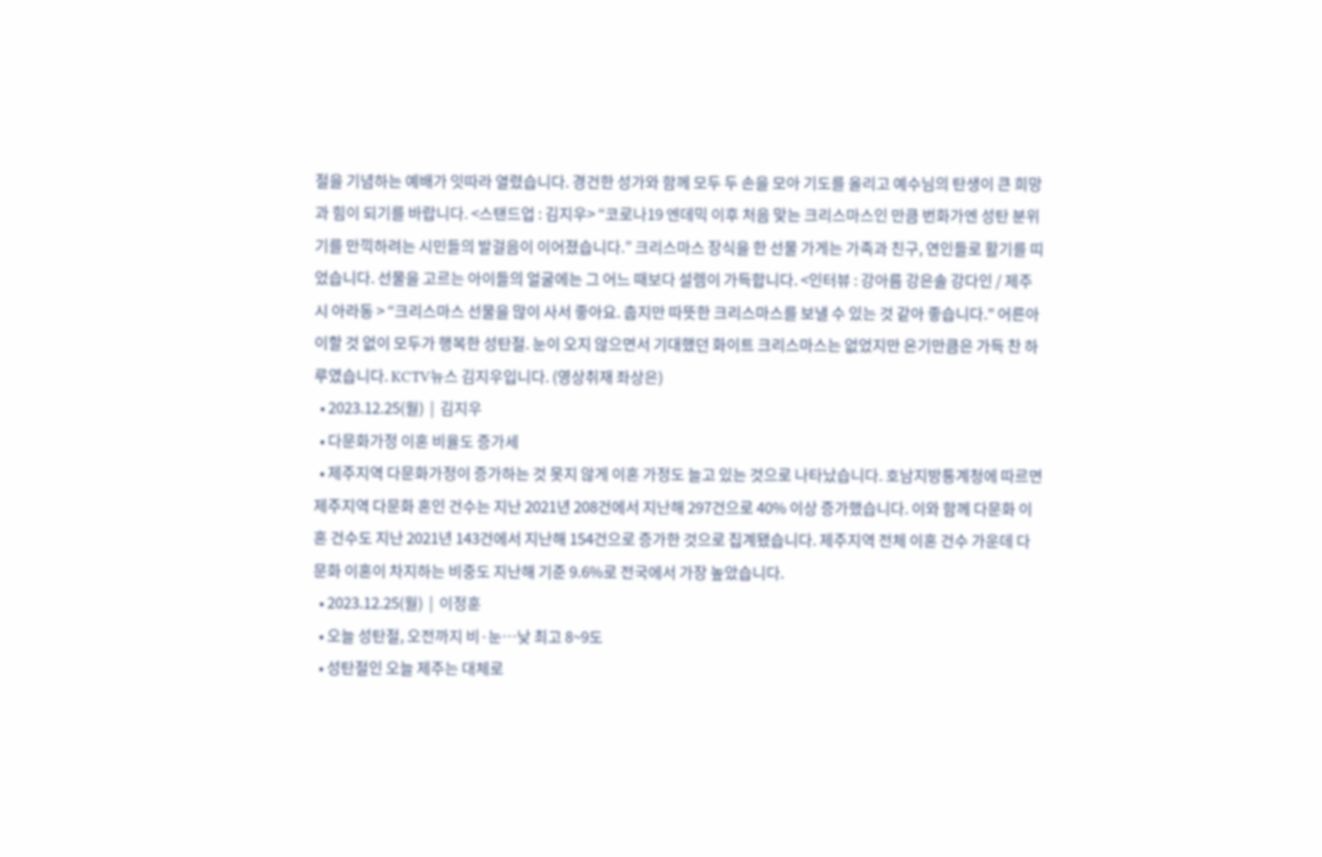절을 기념하는 예배가 잇따라 열렸습니다. 경건한 성가와 함께 모두 두 손을 모아 기도를 올리고 예수님의 탄생이 큰 희망과 힘이 되기를 바랍니다. <스탠드업 : 김지우> “코로나19 엔데믹 이후 처음 맞는 크리스마스인 만큼 번화가엔 성탄 분위기를 만끽하려는 시민들의 발걸음이 이어졌습니다.” 크리스마스 장식을 한 선물 가게는 가족과 친구, 연인들로 활기를 띠었습니다. 선물을 고르는 아이들의 얼굴에는 그 어느 때보다 설렘이 가득합니다. <인터뷰 : 강아름 강은솔 강다인 / 제주시 아라동 > “크리스마스 선물을 많이 사서 좋아요. 춥지만 따뜻한 크리스마스를 보낼 수 있는 것 같아 좋습니다." 어른아이할 것 없이 모두가 행복한 성탄절. 눈이 오지 않으면서 기대했던 화이트 크리스마스는 없었지만 온기만큼은 가득 찬 하루였습니다. KCTV뉴스 김지우입니다. (영상취재 좌상은)
  • 2023.12.25(월)  |  김지우
  • 다문화가정 이혼 비율도 증가세
  • 제주지역 다문화가정이 증가하는 것 못지 않게 이혼 가정도 늘고 있는 것으로 나타났습니다. 호남지방통계청에 따르면 제주지역 다문화 혼인 건수는 지난 2021년 208건에서 지난해 297건으로 40% 이상 증가했습니다. 이와 함께 다문화 이혼 건수도 지난 2021년 143건에서 지난해 154건으로 증가한 것으로 집계됐습니다. 제주지역 전체 이혼 건수 가운데 다문화 이혼이 차지하는 비중도 지난해 기준 9.6%로 전국에서 가장 높았습니다.
  • 2023.12.25(월)  |  이정훈
  • 오늘 성탄절, 오전까지 비·눈…낮 최고 8~9도
  • 성탄절인 오늘 제주는 대체로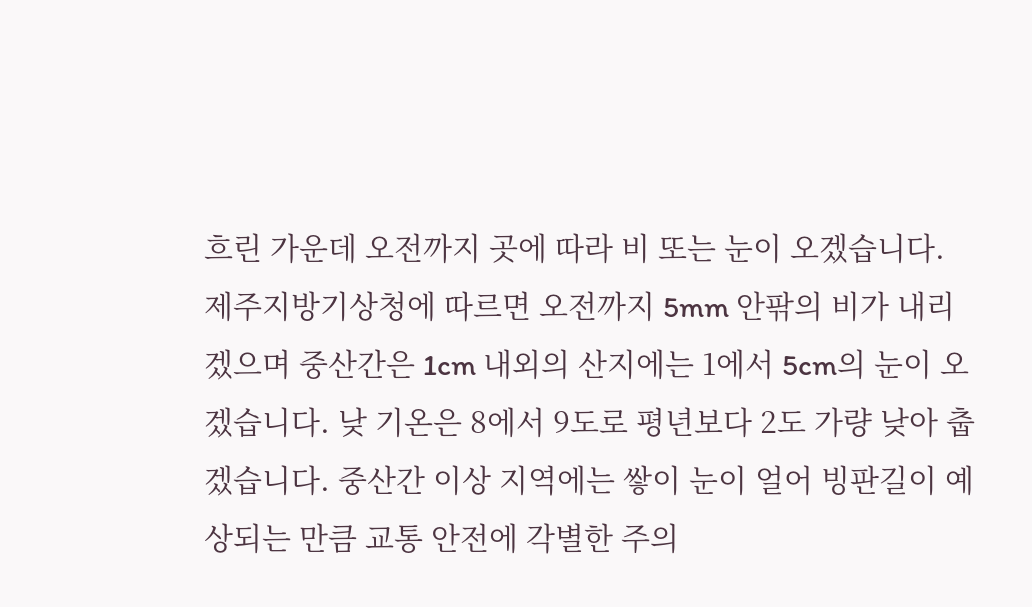흐린 가운데 오전까지 곳에 따라 비 또는 눈이 오겠습니다. 제주지방기상청에 따르면 오전까지 5mm 안팎의 비가 내리겠으며 중산간은 1cm 내외의 산지에는 1에서 5cm의 눈이 오겠습니다. 낮 기온은 8에서 9도로 평년보다 2도 가량 낮아 춥겠습니다. 중산간 이상 지역에는 쌓이 눈이 얼어 빙판길이 예상되는 만큼 교통 안전에 각별한 주의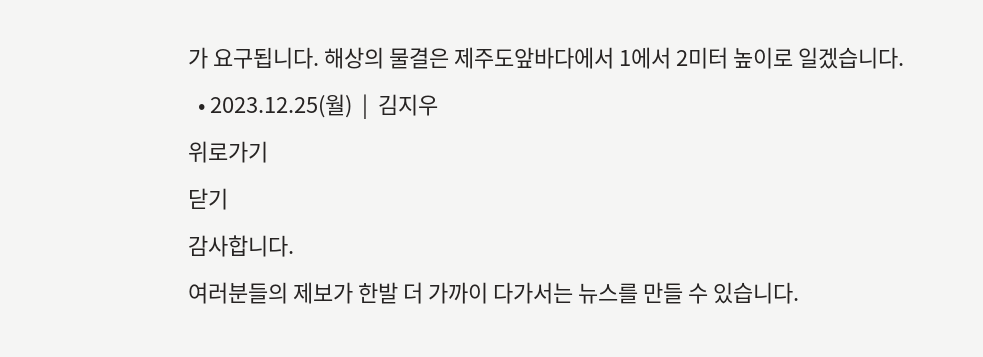가 요구됩니다. 해상의 물결은 제주도앞바다에서 1에서 2미터 높이로 일겠습니다.
  • 2023.12.25(월)  |  김지우
위로가기
닫기
감사합니다.
여러분들의 제보가 한발 더 가까이 다가서는 뉴스를 만들 수 있습니다.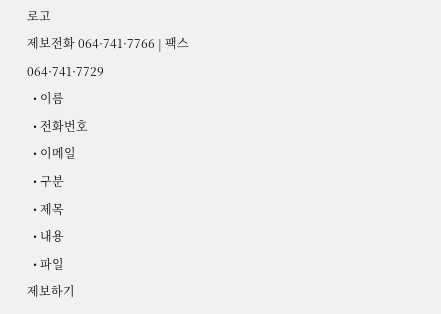로고
제보전화 064·741·7766 | 팩스 064·741·7729
  • 이름
  • 전화번호
  • 이메일
  • 구분
  • 제목
  • 내용
  • 파일
제보하기